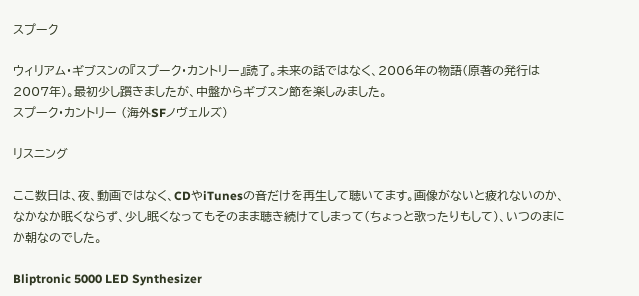スプーク

ウィリアム・ギブスンの『スプーク・カントリー』読了。未来の話ではなく、2006年の物語(原著の発行は2007年)。最初少し躓きましたが、中盤からギブスン節を楽しみました。
スプーク・カントリー (海外SFノヴェルズ)

リスニング

ここ数日は、夜、動画ではなく、CDやiTunesの音だけを再生して聴いてます。画像がないと疲れないのか、なかなか眠くならず、少し眠くなってもそのまま聴き続けてしまって(ちょっと歌ったりもして)、いつのまにか朝なのでした。

Bliptronic 5000 LED Synthesizer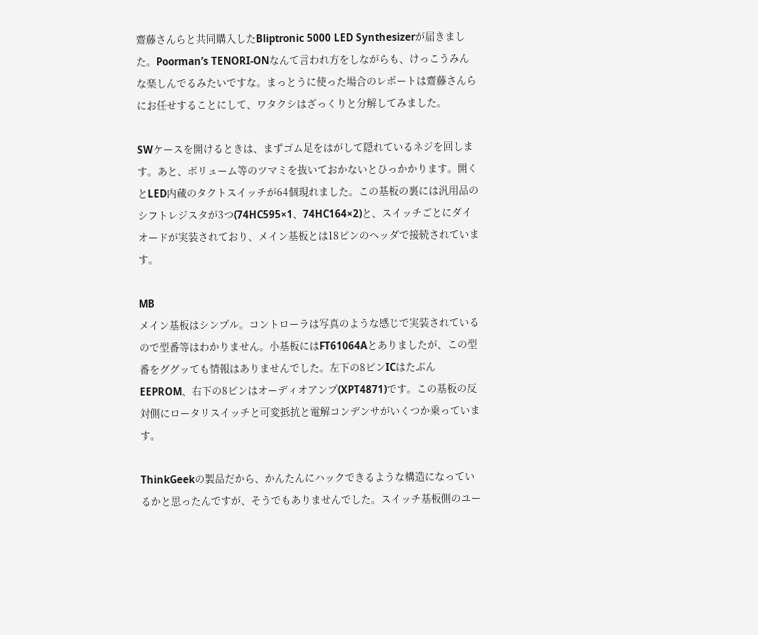齋藤さんらと共同購入したBliptronic 5000 LED Synthesizerが届きました。Poorman’s TENORI-ONなんて言われ方をしながらも、けっこうみんな楽しんでるみたいですな。まっとうに使った場合のレポートは齋藤さんらにお任せすることにして、ワタクシはざっくりと分解してみました。

SWケースを開けるときは、まずゴム足をはがして隠れているネジを回します。あと、ボリューム等のツマミを抜いておかないとひっかかります。開くとLED内蔵のタクトスイッチが64個現れました。この基板の裏には汎用品のシフトレジスタが3つ(74HC595×1、74HC164×2)と、スイッチごとにダイオードが実装されており、メイン基板とは18ピンのヘッダで接続されています。

MB
メイン基板はシンプル。コントローラは写真のような感じで実装されているので型番等はわかりません。小基板にはFT61064Aとありましたが、この型番をググッても情報はありませんでした。左下の8ピンICはたぶんEEPROM、右下の8ピンはオーディオアンプ(XPT4871)です。この基板の反対側にロータリスイッチと可変抵抗と電解コンデンサがいくつか乗っています。

ThinkGeekの製品だから、かんたんにハックできるような構造になっているかと思ったんですが、そうでもありませんでした。スイッチ基板側のユー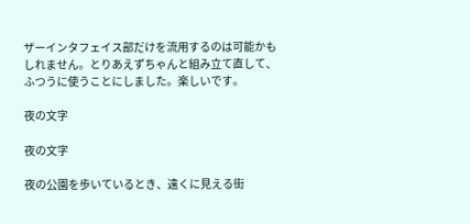ザーインタフェイス部だけを流用するのは可能かもしれません。とりあえずちゃんと組み立て直して、ふつうに使うことにしました。楽しいです。

夜の文字

夜の文字

夜の公園を歩いているとき、遠くに見える街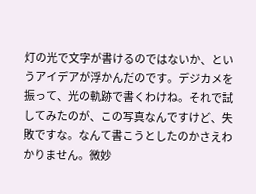灯の光で文字が書けるのではないか、というアイデアが浮かんだのです。デジカメを振って、光の軌跡で書くわけね。それで試してみたのが、この写真なんですけど、失敗ですな。なんて書こうとしたのかさえわかりません。微妙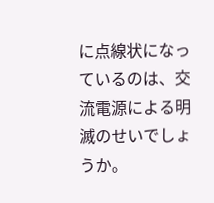に点線状になっているのは、交流電源による明滅のせいでしょうか。